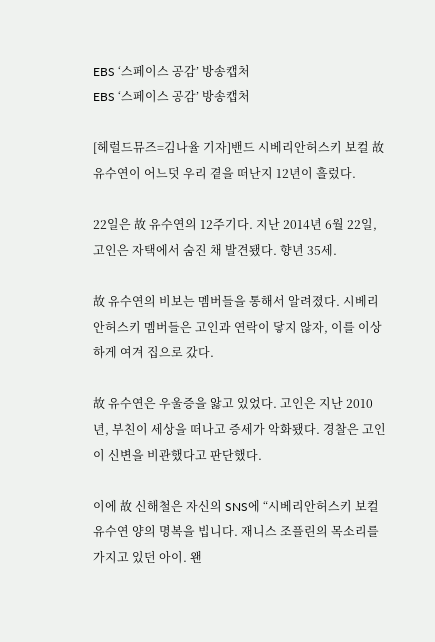EBS ‘스페이스 공감’ 방송캡처
EBS ‘스페이스 공감’ 방송캡처

[헤럴드뮤즈=김나율 기자]밴드 시베리안허스키 보컬 故 유수연이 어느덧 우리 곁을 떠난지 12년이 흘렀다.

22일은 故 유수연의 12주기다. 지난 2014년 6월 22일, 고인은 자택에서 숨진 채 발견됐다. 향년 35세.

故 유수연의 비보는 멤버들을 통해서 알려졌다. 시베리안허스키 멤버들은 고인과 연락이 닿지 않자, 이를 이상하게 여겨 집으로 갔다.

故 유수연은 우울증을 앓고 있었다. 고인은 지난 2010년, 부친이 세상을 떠나고 증세가 악화됐다. 경찰은 고인이 신변을 비관했다고 판단했다.

이에 故 신해철은 자신의 SNS에 “시베리안허스키 보컬 유수연 양의 명복을 빕니다. 재니스 조플린의 목소리를 가지고 있던 아이. 왠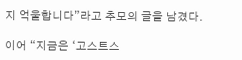지 억울합니다”라고 추모의 글을 남겼다.

이어 “지금은 ‘고스트스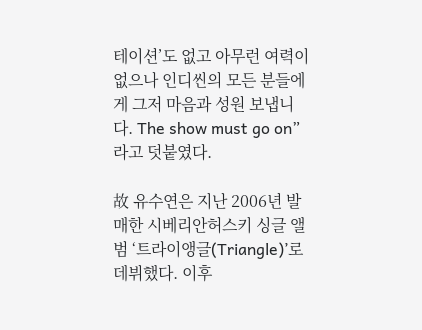테이션’도 없고 아무런 여력이 없으나 인디씬의 모든 분들에게 그저 마음과 성원 보냅니다. The show must go on”라고 덧붙였다.

故 유수연은 지난 2006년 발매한 시베리안허스키 싱글 앨범 ‘트라이앵글(Triangle)’로 데뷔했다. 이후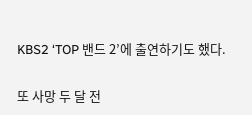KBS2 ‘TOP 밴드 2’에 출연하기도 했다.

또 사망 두 달 전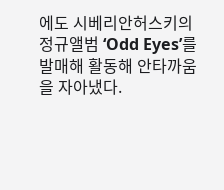에도 시베리안허스키의 정규앨범 ‘Odd Eyes’를 발매해 활동해 안타까움을 자아냈다.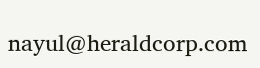nayul@heraldcorp.com